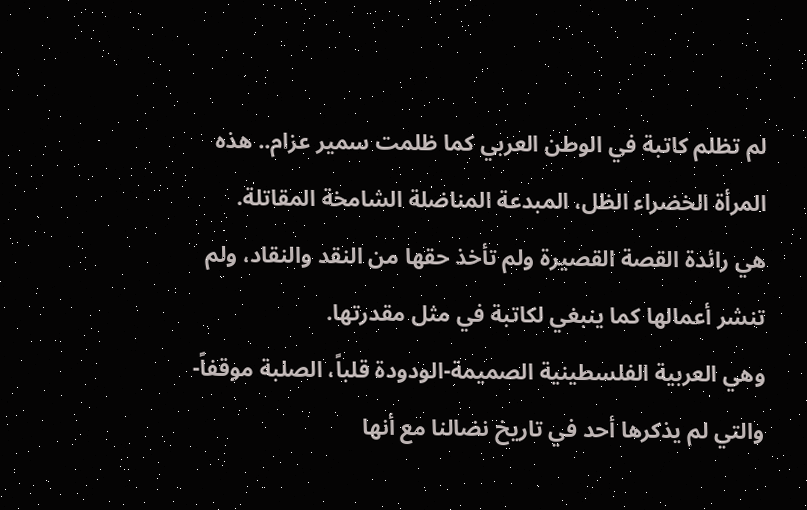لم تظلم كاتبة في الوطن العربي كما ظلمت سمير عزام.. هذه المرأة الخضراء الظل، المبدعة المناضلة الشامخة المقاتلة.
هي رائدة القصة القصيرة ولم تأخذ حقها من النقد والنقاد، ولم تنشر أعمالها كما ينبغي لكاتبة في مثل مقدرتها.
وهي العربية الفلسطينية الصميمة-الودودة قلباً، الصلبة موقفاً-والتي لم يذكرها أحد في تاريخ نضالنا مع أنها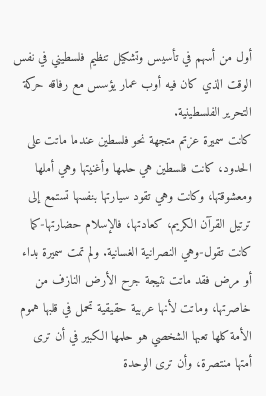أول من أسهم في تأسيس وتشكيل تنظيم فلسطيني في نفس الوقت الذي كان فيه أوب عمار يؤسس مع رفاقه حركة التحرير الفلسطينية.
كانت سميرة عزتم متجهة نحو فلسطين عندما ماتت على الحدود، كانت فلسطين هي حلمها وأغنيتها وهي أملها ومعشوقتها، وكانت وهي تقود سيارتها بنفسها تستمع إلى ترتيل القرآن الكريم، كعادتها، فالإسلام حضارتها-كما كانت تقول-وهي النصرانية الغسانية. ولم تمت سميرة بداء أو مرض فقد ماتت نتيجة جرح الأرض النازف من خاصرتها، وماتت لأنها عربية حقيقية تحمل في قلبها هموم الأمة كلها تعبها الشخصي هو حلمها الكبير في أن ترى أمتها منتصرة، وأن ترى الوحدة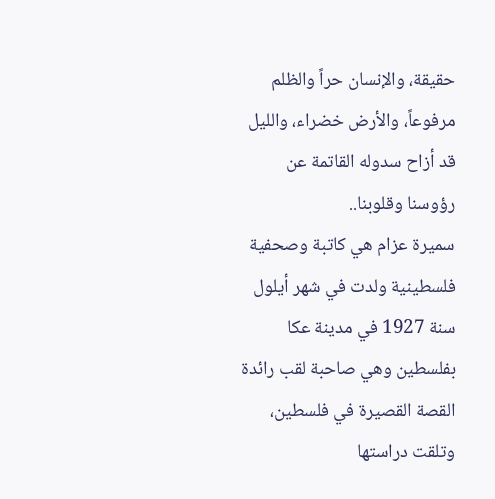حقيقة، والإنسان حراً والظلم مرفوعاً، والأرض خضراء، والليل قد أزاح سدوله القاتمة عن رؤوسنا وقلوبنا..
سميرة عزام هي كاتبة وصحفية فلسطينية ولدت في شهر أيلول سنة 1927 في مدينة عكا بفلسطين وهي صاحبة لقب رائدة القصة القصيرة في فلسطين، وتلقت دراستها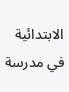الابتدائية في مدرسة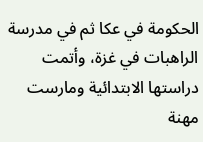الحكومة في عكا ثم في مدرسة الراهبات في غزة، وأتمت دراستها الابتدائية ومارست مهنة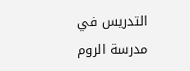التدريس في مدرسة الروم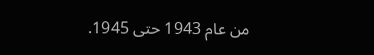من عام 1943 حتى 1945.